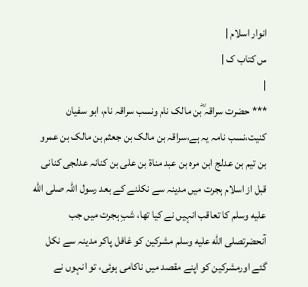انوار اسلام |
س کتاب ک |
|
*** حضرت سراقہ ؓبن مالک نام ونسب سراقہ نام، ابو سفیان کنیت،نسب نامہ یہ ہے،سراقہ بن مالک بن جعثم بن مالک بن عمرو بن تیم بن عدلج ابن مرہ بن عبد مناۃ بن علی بن کنانہ عدلجی کنانی قبل از اسلام ہجرت میں مدینہ سے نکلنے کے بعد رسول اللہ صلى الله عليه وسلم کا تعاقب انہیں نے کیا تھا، شبِ ہجرت میں جب آنحضرتصلى الله عليه وسلم مشرکین کو غافل پاکر مدینہ سے نکل گئے اورمشرکین کو اپنے مقصد میں ناکامی ہوئی، تو انہوں نے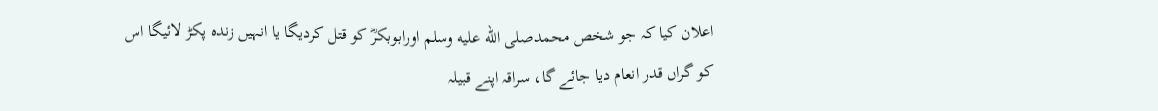اعلان کیا کہ جو شخص محمدصلى الله عليه وسلم اورابوبکرؓ کو قتل کردیگا یا انہیں زندہ پکڑ لائیگا اس کو گراں قدر انعام دیا جائے گا، سراقہ اپنے قبیلہ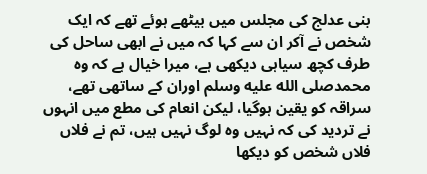بنی عدلج کی مجلس میں بیٹھے ہوئے تھے کہ ایک شخص نے آکر ان سے کہا کہ میں نے ابھی ساحل کی طرف کچھ سیاہی دیکھی ہے، میرا خیال ہے کہ وہ محمدصلى الله عليه وسلم اوران کے ساتھی تھے، سراقہ کو یقین ہوگیا، لیکن انعام کی مطع میں انہوں نے تردید کی کہ نہیں وہ لوگ نہیں ہیں، تم نے فلاں فلاں شخص کو دیکھا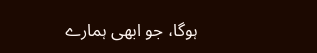ہوگا، جو ابھی ہمارے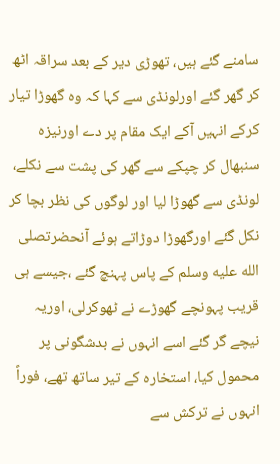سامنے گئے ہیں، تھوڑی دیر کے بعد سراقہ اٹھ کر گھر گئے اورلونڈی سے کہا کہ وہ گھوڑا تیار کرکے انہیں آکے ایک مقام پر دے اورنیزہ سنبھال کر چپکے سے گھر کی پشت سے نکلے، لونڈی سے گھوڑا لیا اور لوگوں کی نظر بچا کر نکل گئے اورگھوڑا دوڑاتے ہوئے آنحضرتصلى الله عليه وسلم کے پاس پہنچ گئے ،جیسے ہی قریب پہونچے گھوڑے نے ٹھوکرلی، اوریہ نیچے گر گئے اسے انہوں نے بدشگونی پر محمول کیا، استخارہ کے تیر ساتھ تھے، فوراً انہوں نے ترکش سے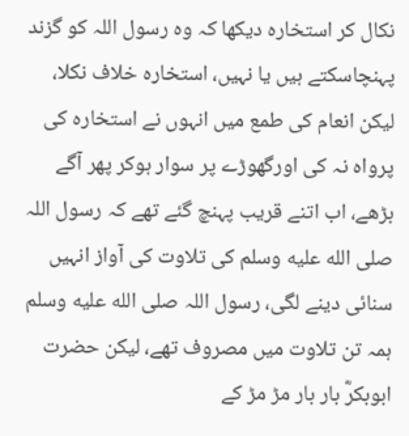نکال کر استخارہ دیکھا کہ وہ رسول اللہ کو گزند پہنچاسکتے ہیں یا نہیں، استخارہ خلاف نکلا، لیکن انعام کی طمع میں انہوں نے استخارہ کی پرواہ نہ کی اورگھوڑے پر سوار ہوکر پھر آگے بڑھے، اب اتنے قریب پہنچ گئے تھے کہ رسول اللہ صلى الله عليه وسلم کی تلاوت کی آواز انہیں سنائی دینے لگی، رسول اللہ صلى الله عليه وسلم ہمہ تن تلاوت میں مصروف تھے، لیکن حضرت ابوبکرؓ بار بار مڑ مڑ کے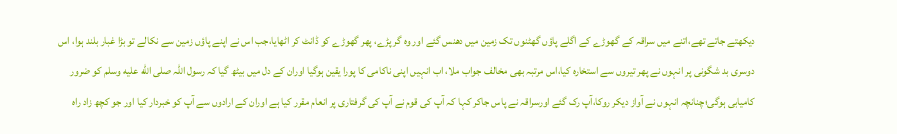دیکھتے جاتے تھے،اتنے میں سراقہ کے گھوڑے کے اگلے پاؤں گھٹنوں تک زمین میں دھنس گئے اور وہ گر پڑے، پھر گھوڑے کو ڈانٹ کر اٹھایا،جب اس نے اپنے پاؤں زمین سے نکالے تو بڑا غبار بلند ہوا، اس دوسری بد شگونی پر انہوں نے پھر تیروں سے استخارہ کیا،اس مرتبہ بھی مخالف جواب ملا، اب انہیں اپنی ناکامی کا پورا یقین ہوگیا اوران کے دل میں بیٹھ گیا کہ رسول اللہ صلى الله عليه وسلم کو ضرور کامیابی ہوگی؛چنانچہ انہوں نے آواز دیکر روکا،آپ رک گئے اورسراقہ نے پاس جاکر کہا کہ آپ کی قوم نے آپ کی گرفتاری پر انعام مقرر کیا ہے اوران کے ارادوں سے آپ کو خبردار کیا اور جو کچھ زاد راہ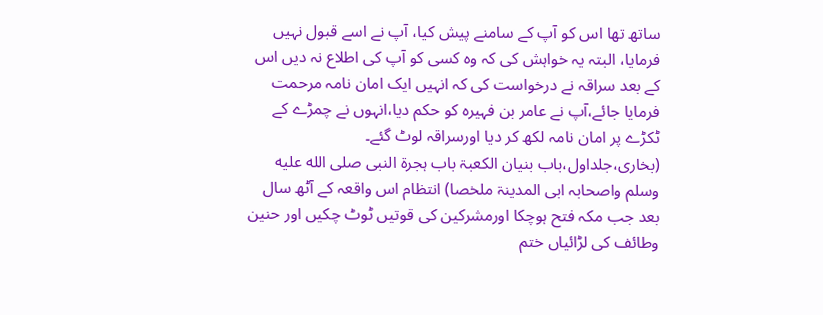ساتھ تھا اس کو آپ کے سامنے پیش کیا، آپ نے اسے قبول نہیں فرمایا، البتہ یہ خواہش کی کہ وہ کسی کو آپ کی اطلاع نہ دیں اس کے بعد سراقہ نے درخواست کی کہ انہیں ایک امان نامہ مرحمت فرمایا جائے،آپ نے عامر بن فہیرہ کو حکم دیا،انہوں نے چمڑے کے ٹکڑے پر امان نامہ لکھ کر دیا اورسراقہ لوٹ گئے۔ (بخاری،جلداول،باب بنیان الکعبۃ باب ہجرۃ النبی صلى الله عليه وسلم واصحابہ ابی المدینۃ ملخصا) انتظام اس واقعہ کے آٹھ سال بعد جب مکہ فتح ہوچکا اورمشرکین کی قوتیں ٹوٹ چکیں اور حنین وطائف کی لڑائیاں ختم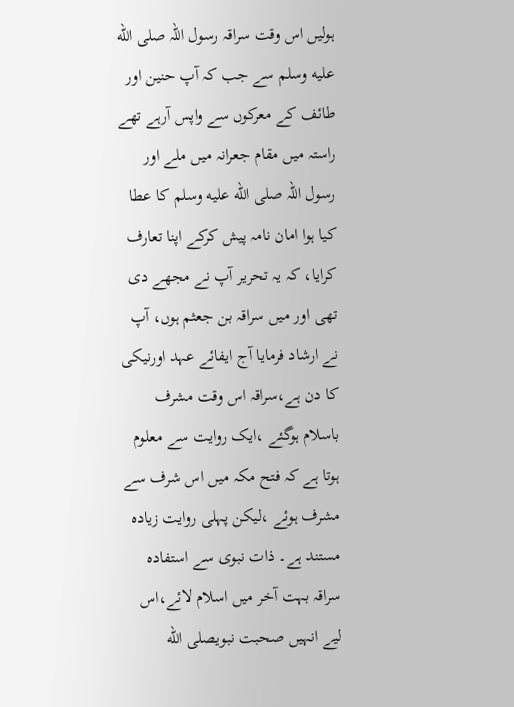ہولیں اس وقت سراقہ رسول اللہ صلى الله عليه وسلم سے جب کہ آپ حنین اور طائف کے معرکوں سے واپس آرہے تھے راستہ میں مقام جعرانہ میں ملے اور رسول اللہ صلى الله عليه وسلم کا عطا کیا ہوا امان نامہ پیش کرکے اپنا تعارف کرایا، کہ یہ تحریر آپ نے مجھے دی تھی اور میں سراقہ بن جعثم ہوں، آپ نے ارشاد فرمایا آج ایفائے عہد اورنیکی کا دن ہے،سراقہ اس وقت مشرف باسلام ہوگئے ،ایک روایت سے معلوم ہوتا ہے کہ فتح مکہ میں اس شرف سے مشرف ہوئے ،لیکن پہلی روایت زیادہ مستند ہے۔ ذات نبوی سے استفادہ سراقہ بہت آخر میں اسلام لائے،اس لیے انہیں صحبت نبویصلى الله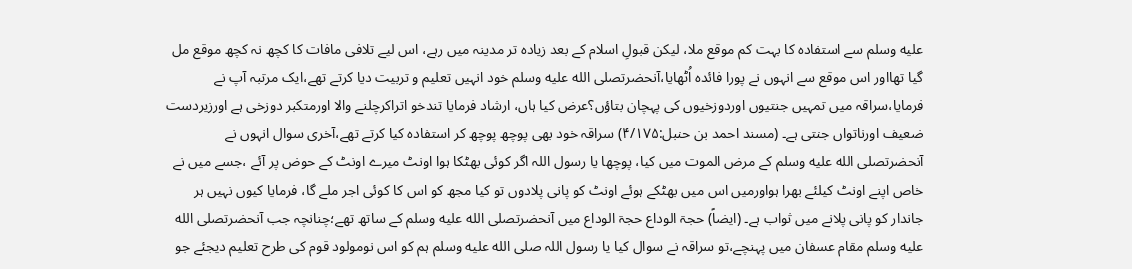عليه وسلم سے استفادہ کا بہت کم موقع ملا، لیکن قبولِ اسلام کے بعد زیادہ تر مدینہ میں رہے، اس لیے تلافی مافات کا کچھ نہ کچھ موقع مل گیا تھااور اس موقع سے انہوں نے پورا فائدہ اُٹھایا،آنحضرتصلى الله عليه وسلم خود انہیں تعلیم و تربیت دیا کرتے تھے،ایک مرتبہ آپ نے فرمایا،سراقہ میں تمہیں جنتیوں اوردوزخیوں کی پہچان بتاؤں؟عرض کیا ہاں، ارشاد فرمایا تندخو اتراکرچلنے والا اورمتکبر دوزخی ہے اورزیردست ضعیف اورناتواں جنتی ہے۔ (مسند احمد بن حنبل:۴/۱۷۵) سراقہ خود بھی پوچھ پوچھ کر استفادہ کیا کرتے تھے،آخری سوال انہوں نے آنحضرتصلى الله عليه وسلم کے مرض الموت میں کیا، پوچھا یا رسول اللہ اگر کوئی بھٹکا ہوا اونٹ میرے اونٹ کے حوض پر آئے ،جسے میں نے خاص اپنے اونٹ کیلئے بھرا ہواورمیں اس میں بھٹکے ہوئے اونٹ کو پانی پلادوں تو کیا مجھ کو اس کا کوئی اجر ملے گا، فرمایا کیوں نہیں ہر جاندار کو پانی پلانے میں ثواب ہے۔ (ایضاً) حجۃ الوداع حجۃ الوداع میں آنحضرتصلى الله عليه وسلم کے ساتھ تھے؛چنانچہ جب آنحضرتصلى الله عليه وسلم مقام عسفان میں پہنچے،تو سراقہ نے سوال کیا یا رسول اللہ صلى الله عليه وسلم ہم کو اس نومولود قوم کی طرح تعلیم دیجئے جو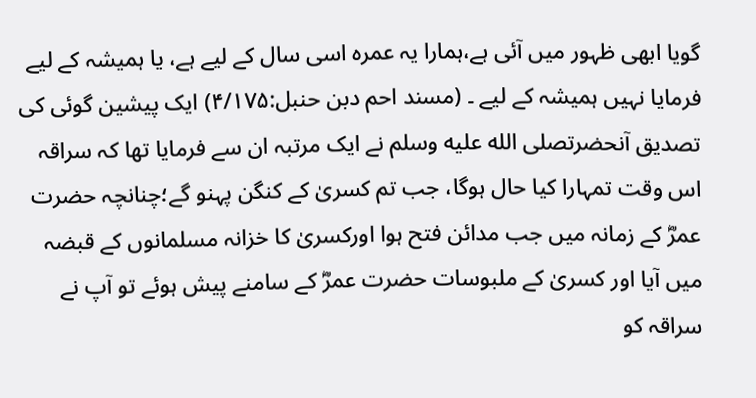گویا ابھی ظہور میں آئی ہے،ہمارا یہ عمرہ اسی سال کے لیے ہے، یا ہمیشہ کے لیے فرمایا نہیں ہمیشہ کے لیے ۔ (مسند احم دبن حنبل:۴/۱۷۵) ایک پیشین گوئی کی تصدیق آنحضرتصلى الله عليه وسلم نے ایک مرتبہ ان سے فرمایا تھا کہ سراقہ اس وقت تمہارا کیا حال ہوگا، جب تم کسریٰ کے کنگن پہنو گے؛چنانچہ حضرت عمرؓ کے زمانہ میں جب مدائن فتح ہوا اورکسریٰ کا خزانہ مسلمانوں کے قبضہ میں آیا اور کسریٰ کے ملبوسات حضرت عمرؓ کے سامنے پیش ہوئے تو آپ نے سراقہ کو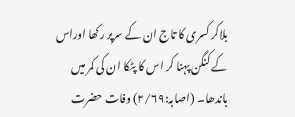بلاکر کسری کا تاج ان کے سرپر رکھا اوراس کے کنگن پہنا کر اس کا پٹکا ان کی کمر میں باندھا۔ (اصابہ:۲/۶۹) وفات حضرت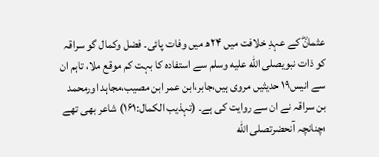عثمانؓ کے عہدِ خلافت میں ۲۴ھ میں وفات پائی۔ فضل وکمال گو سراقہ کو ذات نبویصلى الله عليه وسلم سے استفادہ کا بہت کم موقع ملا، تاہم ان سے انیس۱۹ حدیثیں مروی ہیں،جابر،ابن عمر ابن مصیب،مجاہد اورمحمد بن سراقہ نے ان سے روایت کی ہے۔ (تہذیب الکمال:۱۶۱) شاعر بھی تھے ؛چنانچہ آنحضرتصلى الله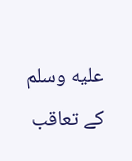عليه وسلم کے تعاقب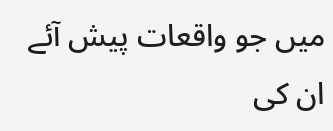میں جو واقعات پیش آئے ان کی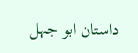داستان ابو جہل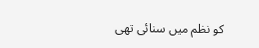کو نظم میں سنائی تھی